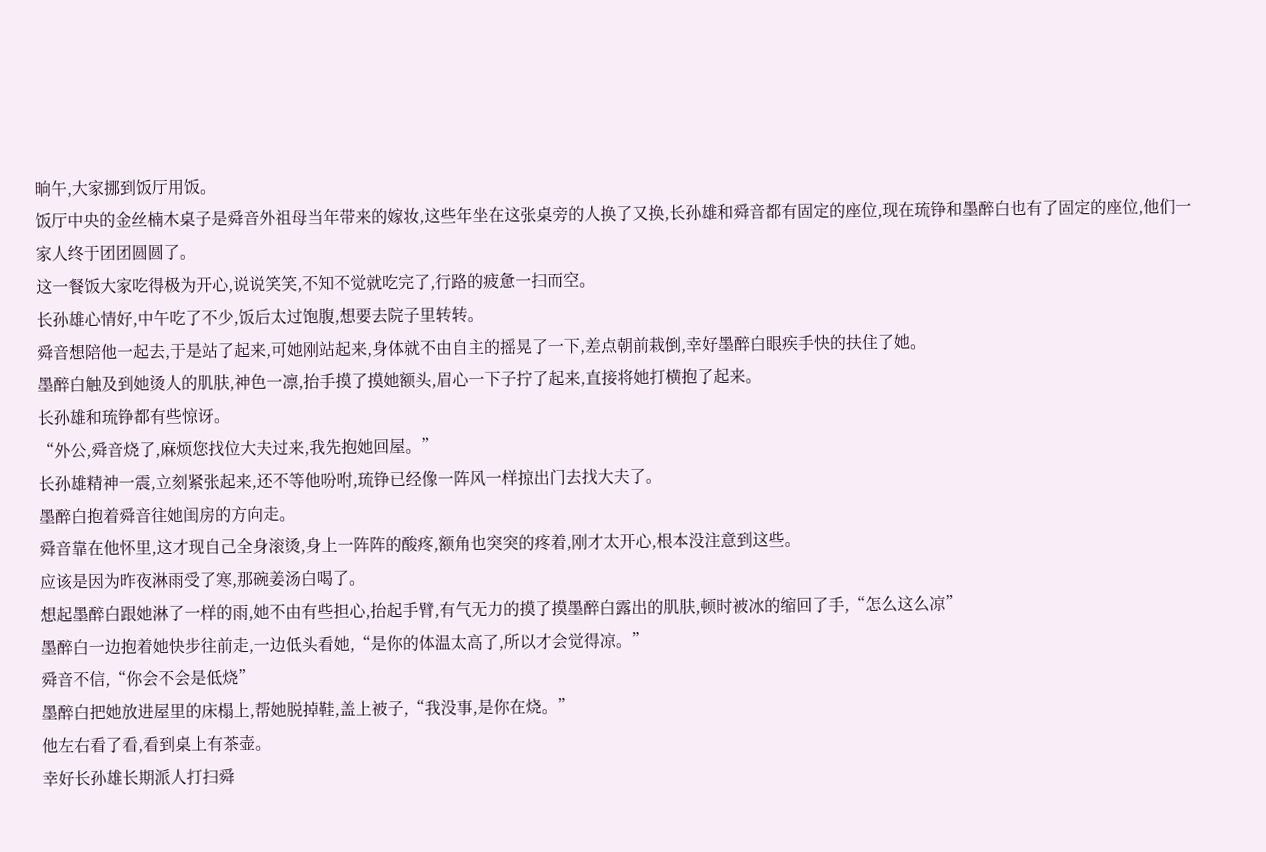晌午,大家挪到饭厅用饭。
饭厅中央的金丝楠木桌子是舜音外祖母当年带来的嫁妆,这些年坐在这张桌旁的人换了又换,长孙雄和舜音都有固定的座位,现在琉铮和墨醉白也有了固定的座位,他们一家人终于团团圆圆了。
这一餐饭大家吃得极为开心,说说笑笑,不知不觉就吃完了,行路的疲惫一扫而空。
长孙雄心情好,中午吃了不少,饭后太过饱腹,想要去院子里转转。
舜音想陪他一起去,于是站了起来,可她刚站起来,身体就不由自主的摇晃了一下,差点朝前栽倒,幸好墨醉白眼疾手快的扶住了她。
墨醉白触及到她烫人的肌肤,神色一凛,抬手摸了摸她额头,眉心一下子拧了起来,直接将她打横抱了起来。
长孙雄和琉铮都有些惊讶。
“外公,舜音烧了,麻烦您找位大夫过来,我先抱她回屋。”
长孙雄精神一震,立刻紧张起来,还不等他吩咐,琉铮已经像一阵风一样掠出门去找大夫了。
墨醉白抱着舜音往她闺房的方向走。
舜音靠在他怀里,这才现自己全身滚烫,身上一阵阵的酸疼,额角也突突的疼着,刚才太开心,根本没注意到这些。
应该是因为昨夜淋雨受了寒,那碗姜汤白喝了。
想起墨醉白跟她淋了一样的雨,她不由有些担心,抬起手臂,有气无力的摸了摸墨醉白露出的肌肤,顿时被冰的缩回了手,“怎么这么凉”
墨醉白一边抱着她快步往前走,一边低头看她,“是你的体温太高了,所以才会觉得凉。”
舜音不信,“你会不会是低烧”
墨醉白把她放进屋里的床榻上,帮她脱掉鞋,盖上被子,“我没事,是你在烧。”
他左右看了看,看到桌上有茶壶。
幸好长孙雄长期派人打扫舜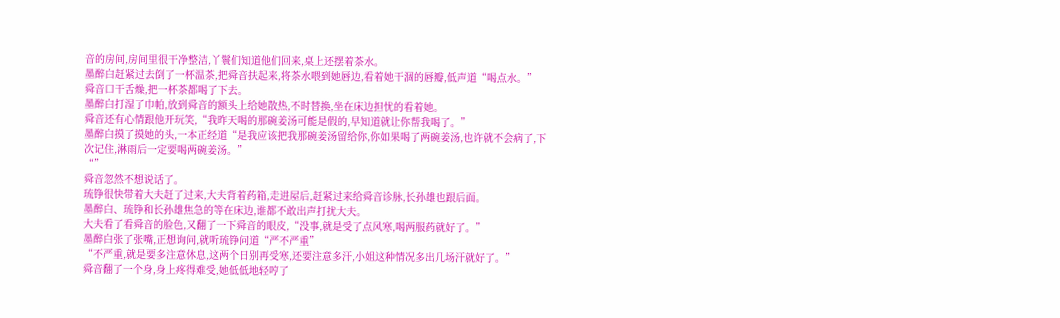音的房间,房间里很干净整洁,丫鬟们知道他们回来,桌上还摆着茶水。
墨醉白赶紧过去倒了一杯温茶,把舜音扶起来,将茶水喂到她唇边,看着她干涸的唇瓣,低声道“喝点水。”
舜音口干舌燥,把一杯茶都喝了下去。
墨醉白打湿了巾帕,放到舜音的额头上给她散热,不时替换,坐在床边担忧的看着她。
舜音还有心情跟他开玩笑,“我昨天喝的那碗姜汤可能是假的,早知道就让你帮我喝了。”
墨醉白摸了摸她的头,一本正经道“是我应该把我那碗姜汤留给你,你如果喝了两碗姜汤,也许就不会病了,下次记住,淋雨后一定要喝两碗姜汤。”
“”
舜音忽然不想说话了。
琉铮很快带着大夫赶了过来,大夫背着药箱,走进屋后,赶紧过来给舜音诊脉,长孙雄也跟后面。
墨醉白、琉铮和长孙雄焦急的等在床边,谁都不敢出声打扰大夫。
大夫看了看舜音的脸色,又翻了一下舜音的眼皮,“没事,就是受了点风寒,喝两服药就好了。”
墨醉白张了张嘴,正想询问,就听琉铮问道“严不严重”
“不严重,就是要多注意休息,这两个日别再受寒,还要注意多汗,小姐这种情况多出几场汗就好了。”
舜音翻了一个身,身上疼得难受,她低低地轻哼了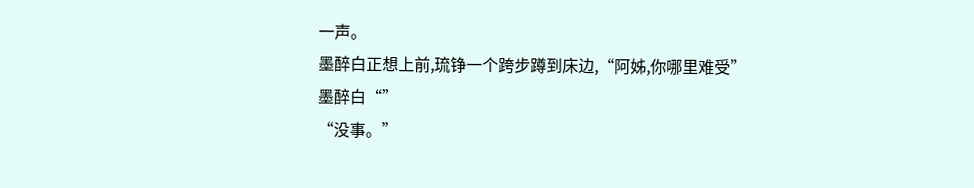一声。
墨醉白正想上前,琉铮一个跨步蹲到床边,“阿姊,你哪里难受”
墨醉白“”
“没事。”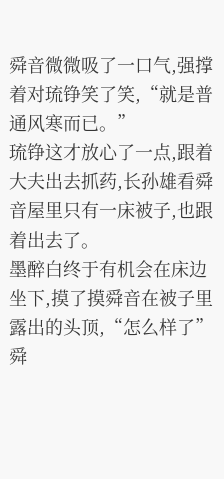舜音微微吸了一口气,强撑着对琉铮笑了笑,“就是普通风寒而已。”
琉铮这才放心了一点,跟着大夫出去抓药,长孙雄看舜音屋里只有一床被子,也跟着出去了。
墨醉白终于有机会在床边坐下,摸了摸舜音在被子里露出的头顶,“怎么样了”
舜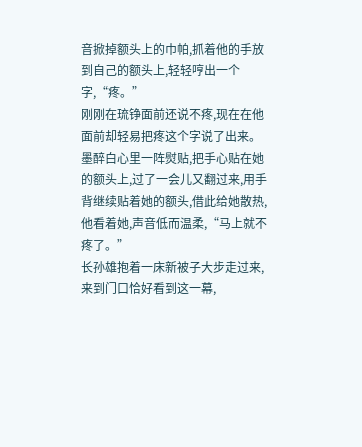音掀掉额头上的巾帕,抓着他的手放到自己的额头上,轻轻哼出一个字,“疼。”
刚刚在琉铮面前还说不疼,现在在他面前却轻易把疼这个字说了出来。
墨醉白心里一阵熨贴,把手心贴在她的额头上,过了一会儿又翻过来,用手背继续贴着她的额头,借此给她散热,他看着她,声音低而温柔,“马上就不疼了。”
长孙雄抱着一床新被子大步走过来,来到门口恰好看到这一幕,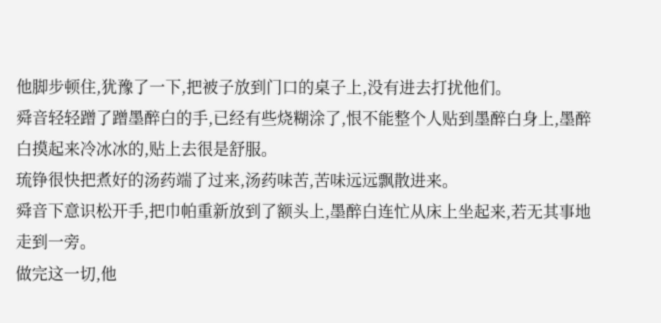他脚步顿住,犹豫了一下,把被子放到门口的桌子上,没有进去打扰他们。
舜音轻轻蹭了蹭墨醉白的手,已经有些烧糊涂了,恨不能整个人贴到墨醉白身上,墨醉白摸起来冷冰冰的,贴上去很是舒服。
琉铮很快把煮好的汤药端了过来,汤药味苦,苦味远远飘散进来。
舜音下意识松开手,把巾帕重新放到了额头上,墨醉白连忙从床上坐起来,若无其事地走到一旁。
做完这一切,他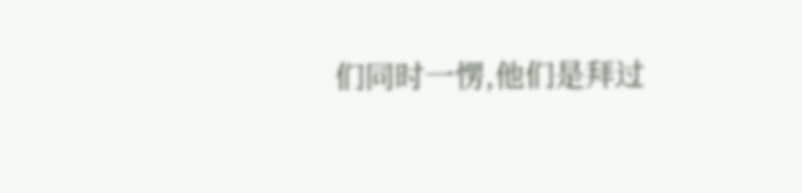们同时一愣,他们是拜过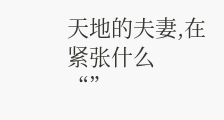天地的夫妻,在紧张什么
“”